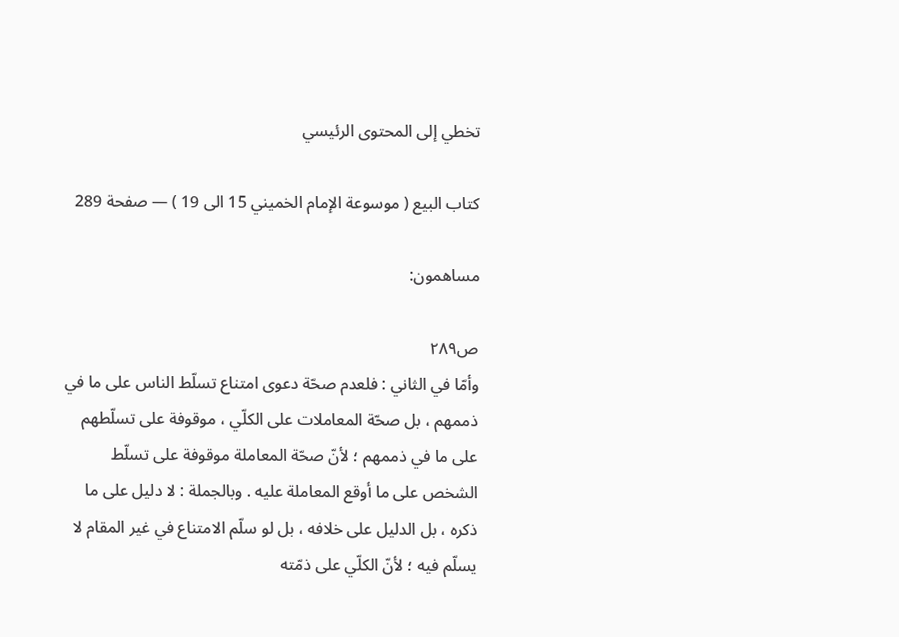تخطي إلى المحتوى الرئيسي

كتاب البيع ( موسوعة الإمام الخميني 15 الى 19 ) — صفحة 289

مساهمون:

ص٢٨٩
وأمّا في الثاني : فلعدم صحّة دعوى امتناع تسلّط الناس على ما في ذممهم ، بل صحّة المعاملات على الكلّي ، موقوفة على تسلّطهم على ما في ذممهم ؛ لأنّ صحّة المعاملة موقوفة على تسلّط الشخص على ما أوقع المعاملة عليه . وبالجملة : لا دليل على ما ذكره ، بل الدليل على خلافه ، بل لو سلّم الامتناع في غير المقام لا يسلّم فيه ؛ لأنّ الكلّي على ذمّته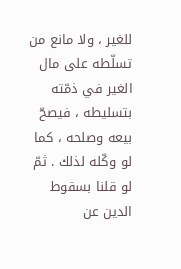للغير ، ولا مانع من تسلّطه على مال الغير في ذمّته بتسليطه ، فيصحّ بيعه وصلحه ، كما لو وكّله لذلك . ثمّ لو قلنا بسقوط الدين عن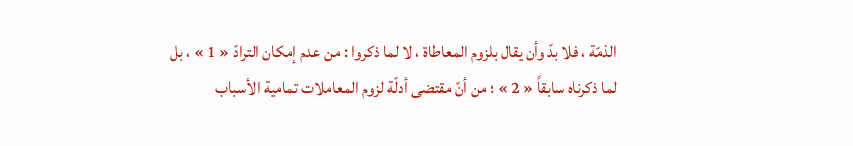الذمّة ، فلا بدّ وأن يقال بلزوم المعاطاة ، لا لما ذكروا : من عدم إمكان الترادّ « 1 » ، بل لما ذكرناه سابقاً « 2 » ؛ من أنّ مقتضى أدلّة لزوم المعاملات تمامية الأسباب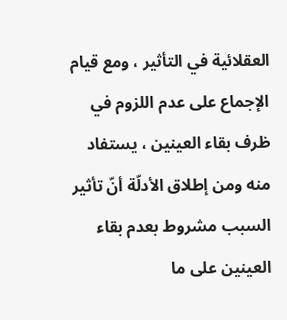العقلائية في التأثير ، ومع قيام الإجماع على عدم اللزوم في ظرف بقاء العينين ، يستفاد منه ومن إطلاق الأدلّة أنّ تأثير السبب مشروط بعدم بقاء العينين على ما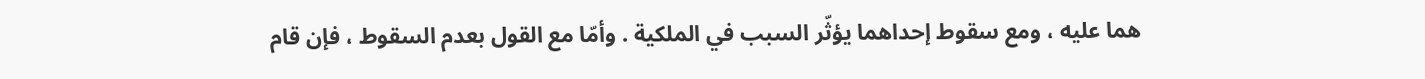هما عليه ، ومع سقوط إحداهما يؤثّر السبب في الملكية . وأمّا مع القول بعدم السقوط ، فإن قام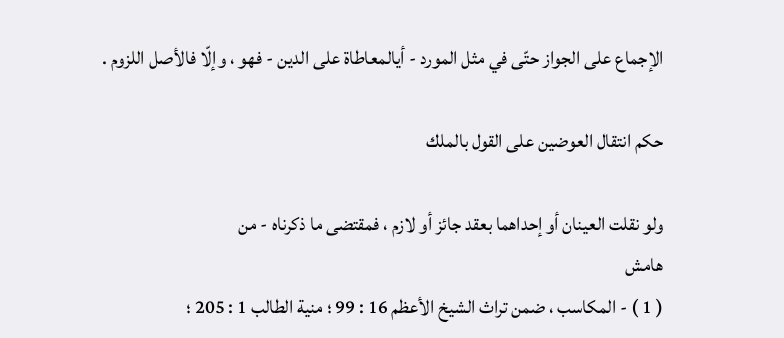الإجماع على الجواز حتّى في مثل المورد - أيالمعاطاة على الدين - فهو ، وإلّا فالأصل اللزوم .

حكم انتقال العوضين على القول بالملك

ولو نقلت العينان أو إحداهما بعقد جائز أو لازم ، فمقتضى ما ذكرناه - من
هامش
( 1 ) - المكاسب ، ضمن تراث الشيخ الأعظم 16 : 99 ؛ منية الطالب 1 : 205 ؛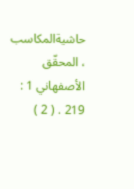حاشيةالمكاسب ، المحقّق الأصفهاني 1 : 219 . ( 2 )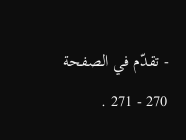- تقدّم في الصفحة 270 - 271 .